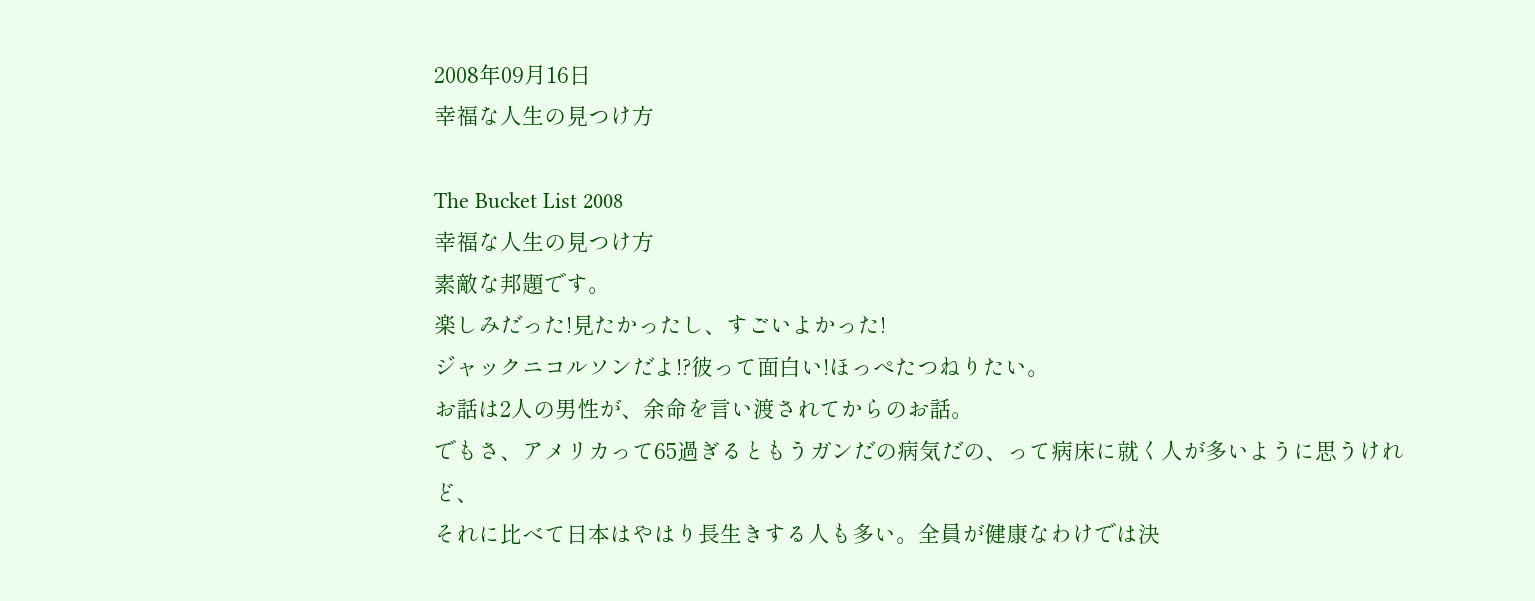2008年09月16日
幸福な人生の見つけ方

The Bucket List 2008
幸福な人生の見つけ方
素敵な邦題です。
楽しみだった!見たかったし、すごいよかった!
ジャックニコルソンだよ!?彼って面白い!ほっぺたつねりたい。
お話は2人の男性が、余命を言い渡されてからのお話。
でもさ、アメリカって65過ぎるともうガンだの病気だの、って病床に就く人が多いように思うけれど、
それに比べて日本はやはり長生きする人も多い。全員が健康なわけでは決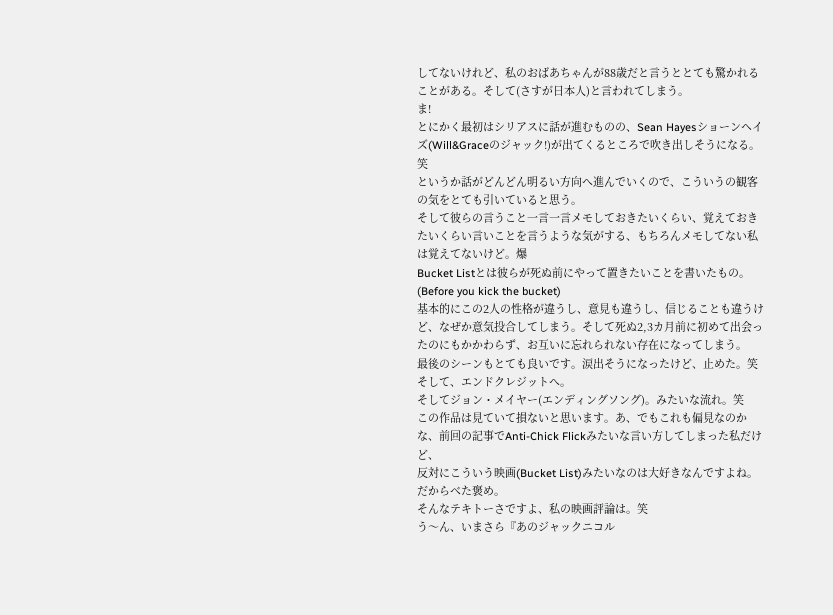してないけれど、私のおばあちゃんが88歳だと言うととても驚かれることがある。そして(さすが日本人)と言われてしまう。
ま!
とにかく最初はシリアスに話が進むものの、Sean Hayesショーンヘイズ(Will&Graceのジャック!)が出てくるところで吹き出しそうになる。笑
というか話がどんどん明るい方向へ進んでいくので、こういうの観客の気をとても引いていると思う。
そして彼らの言うこと一言一言メモしておきたいくらい、覚えておきたいくらい言いことを言うような気がする、もちろんメモしてない私は覚えてないけど。爆
Bucket Listとは彼らが死ぬ前にやって置きたいことを書いたもの。(Before you kick the bucket)
基本的にこの2人の性格が違うし、意見も違うし、信じることも違うけど、なぜか意気投合してしまう。そして死ぬ2,3カ月前に初めて出会ったのにもかかわらず、お互いに忘れられない存在になってしまう。
最後のシーンもとても良いです。涙出そうになったけど、止めた。笑
そして、エンドクレジットへ。
そしてジョン・メイヤー(エンディングソング)。みたいな流れ。笑
この作品は見ていて損ないと思います。あ、でもこれも偏見なのかな、前回の記事でAnti-Chick Flickみたいな言い方してしまった私だけど、
反対にこういう映画(Bucket List)みたいなのは大好きなんですよね。だからべた褒め。
そんなテキトーさですよ、私の映画評論は。笑
う〜ん、いまさら『あのジャックニコル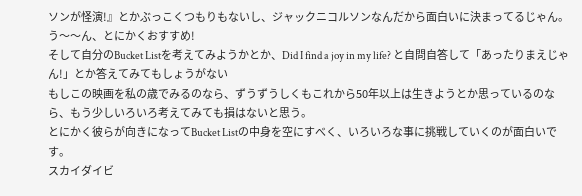ソンが怪演!』とかぶっこくつもりもないし、ジャックニコルソンなんだから面白いに決まってるじゃん。
う〜〜ん、とにかくおすすめ!
そして自分のBucket Listを考えてみようかとか、Did I find a joy in my life? と自問自答して「あったりまえじゃん!」とか答えてみてもしょうがない
もしこの映画を私の歳でみるのなら、ずうずうしくもこれから50年以上は生きようとか思っているのなら、もう少しいろいろ考えてみても損はないと思う。
とにかく彼らが向きになってBucket Listの中身を空にすべく、いろいろな事に挑戦していくのが面白いです。
スカイダイビ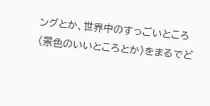ングとか、世界中のすっごいところ(景色のいいところとか)をまるでど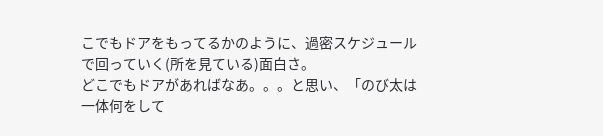こでもドアをもってるかのように、過密スケジュールで回っていく(所を見ている)面白さ。
どこでもドアがあればなあ。。。と思い、「のび太は一体何をして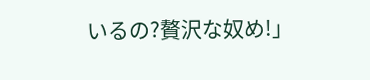いるの?贅沢な奴め!」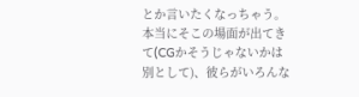とか言いたくなっちゃう。
本当にそこの場面が出てきて(CGかそうじゃないかは別として)、彼らがいろんな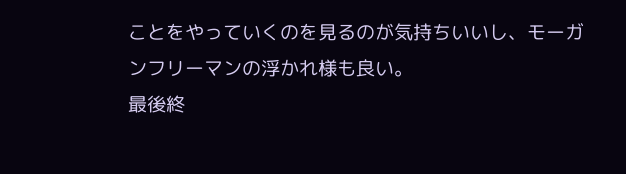ことをやっていくのを見るのが気持ちいいし、モーガンフリーマンの浮かれ様も良い。
最後終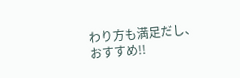わり方も満足だし、おすすめ!!